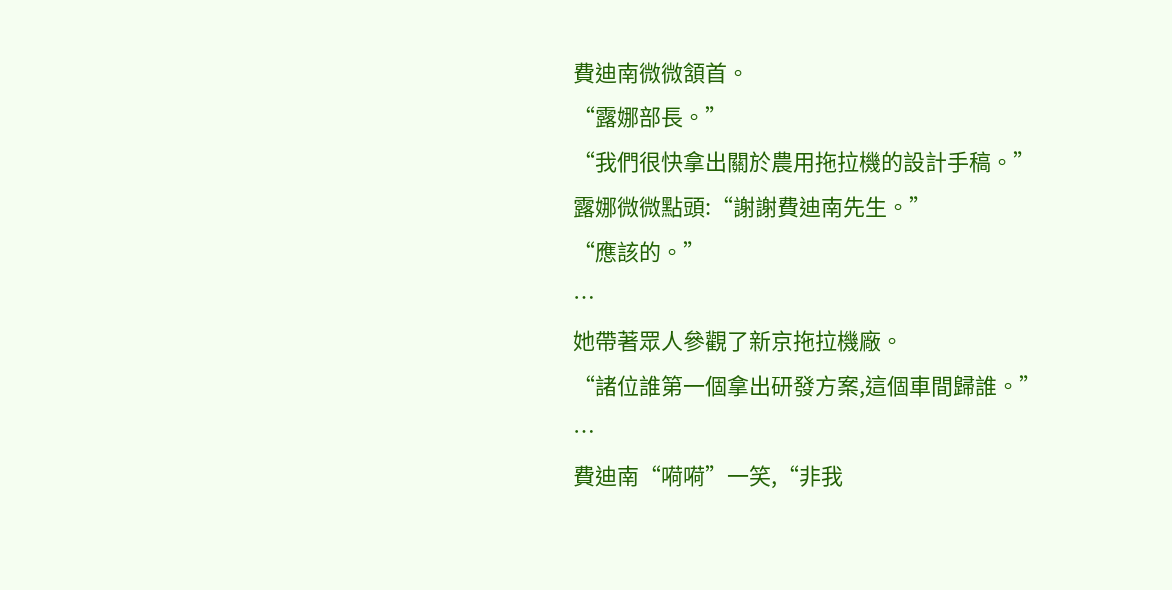費迪南微微頷首。
“露娜部長。”
“我們很快拿出關於農用拖拉機的設計手稿。”
露娜微微點頭:“謝謝費迪南先生。”
“應該的。”
…
她帶著眾人參觀了新京拖拉機廠。
“諸位誰第一個拿出研發方案,這個車間歸誰。”
…
費迪南“嗬嗬”一笑,“非我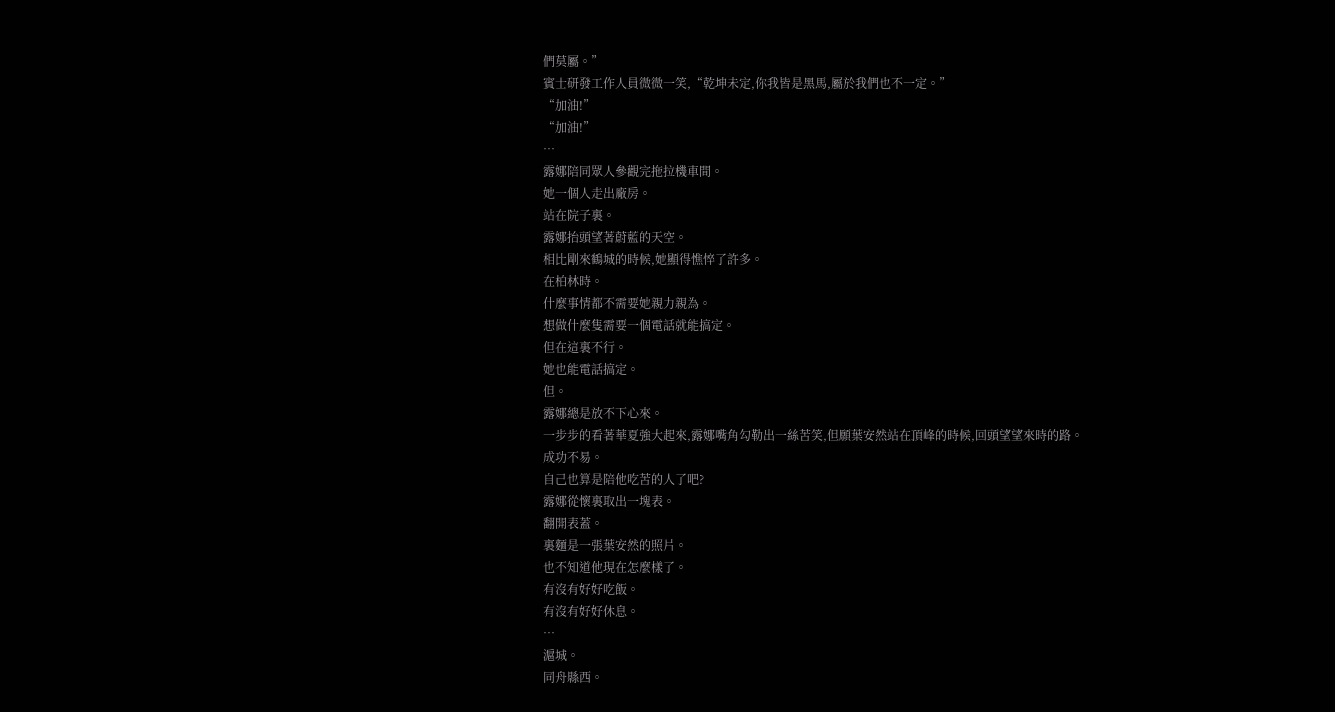們莫屬。”
賓士研發工作人員微微一笑,“乾坤未定,你我皆是黑馬,屬於我們也不一定。”
“加油!”
“加油!”
…
露娜陪同眾人參觀完拖拉機車間。
她一個人走出廠房。
站在院子裏。
露娜抬頭望著蔚藍的天空。
相比剛來鶴城的時候,她顯得憔悴了許多。
在柏林時。
什麼事情都不需要她親力親為。
想做什麼隻需要一個電話就能搞定。
但在這裏不行。
她也能電話搞定。
但。
露娜總是放不下心來。
一步步的看著華夏強大起來,露娜嘴角勾勒出一絲苦笑,但願葉安然站在頂峰的時候,回頭望望來時的路。
成功不易。
自己也算是陪他吃苦的人了吧?
露娜從懷裏取出一塊表。
翻開表蓋。
裏麵是一張葉安然的照片。
也不知道他現在怎麼樣了。
有沒有好好吃飯。
有沒有好好休息。
…
滬城。
同舟縣西。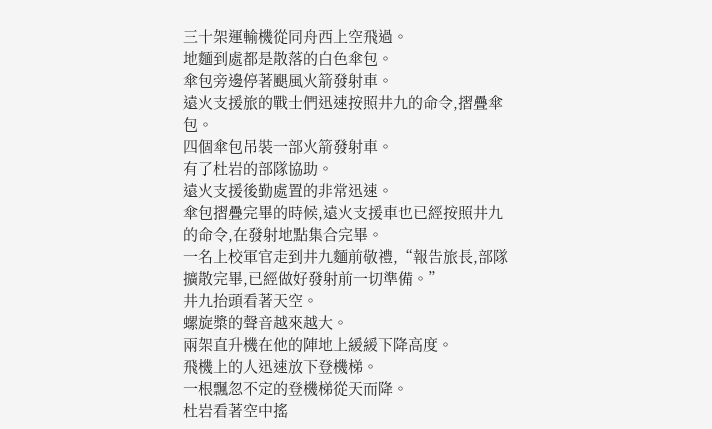三十架運輸機從同舟西上空飛過。
地麵到處都是散落的白色傘包。
傘包旁邊停著颶風火箭發射車。
遠火支援旅的戰士們迅速按照井九的命令,摺疊傘包。
四個傘包吊裝一部火箭發射車。
有了杜岩的部隊協助。
遠火支援後勤處置的非常迅速。
傘包摺疊完畢的時候,遠火支援車也已經按照井九的命令,在發射地點集合完畢。
一名上校軍官走到井九麵前敬禮,“報告旅長,部隊擴散完畢,已經做好發射前一切準備。”
井九抬頭看著天空。
螺旋槳的聲音越來越大。
兩架直升機在他的陣地上緩緩下降高度。
飛機上的人迅速放下登機梯。
一根飄忽不定的登機梯從天而降。
杜岩看著空中搖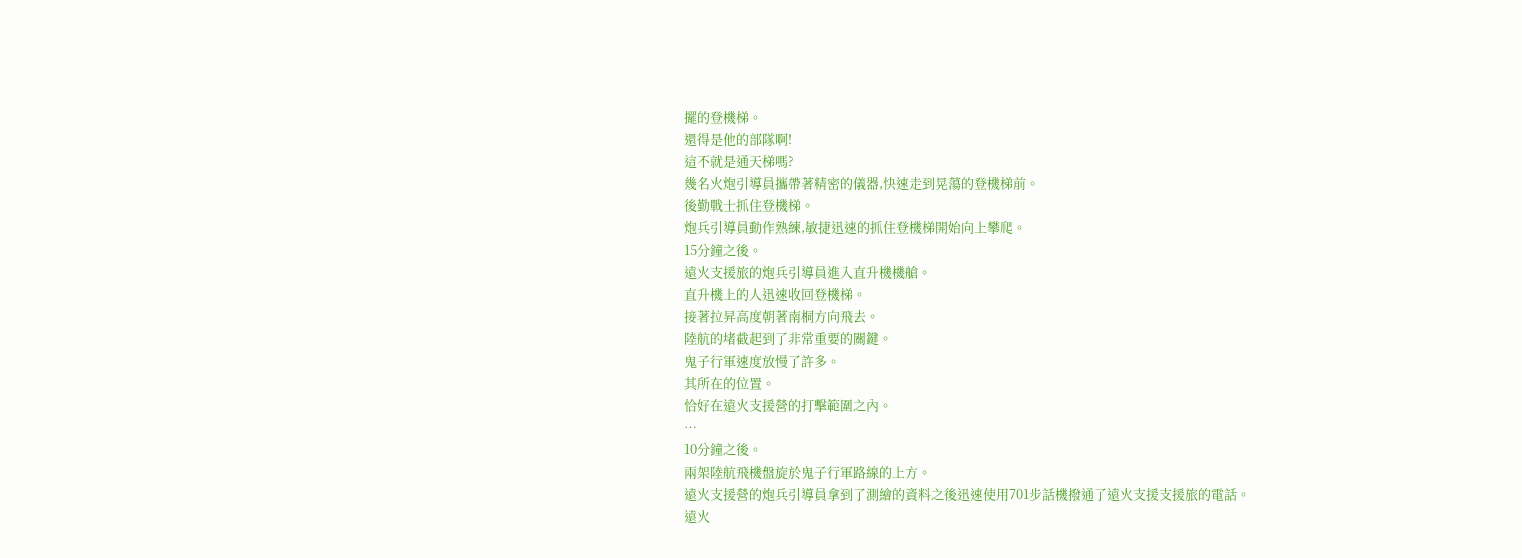擺的登機梯。
還得是他的部隊啊!
這不就是通天梯嗎?
幾名火炮引導員攜帶著精密的儀器,快速走到晃蕩的登機梯前。
後勤戰士抓住登機梯。
炮兵引導員動作熟練,敏捷迅速的抓住登機梯開始向上攀爬。
15分鐘之後。
遠火支援旅的炮兵引導員進入直升機機艙。
直升機上的人迅速收回登機梯。
接著拉昇高度朝著南桐方向飛去。
陸航的堵截起到了非常重要的關鍵。
鬼子行軍速度放慢了許多。
其所在的位置。
恰好在遠火支援營的打擊範圍之內。
…
10分鐘之後。
兩架陸航飛機盤旋於鬼子行軍路線的上方。
遠火支援營的炮兵引導員拿到了測繪的資料之後迅速使用701步話機撥通了遠火支援支援旅的電話。
遠火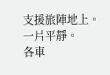支援旅陣地上。
一片平靜。
各車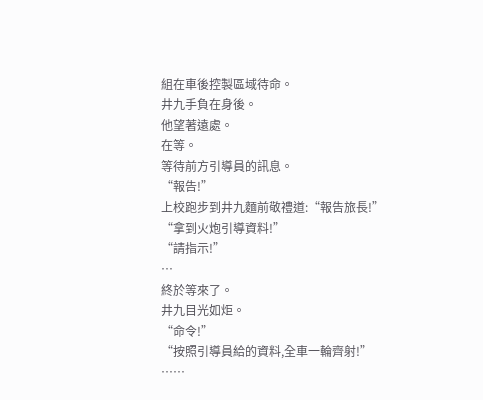組在車後控製區域待命。
井九手負在身後。
他望著遠處。
在等。
等待前方引導員的訊息。
“報告!”
上校跑步到井九麵前敬禮道:“報告旅長!”
“拿到火炮引導資料!”
“請指示!”
…
終於等來了。
井九目光如炬。
“命令!”
“按照引導員給的資料,全車一輪齊射!”
……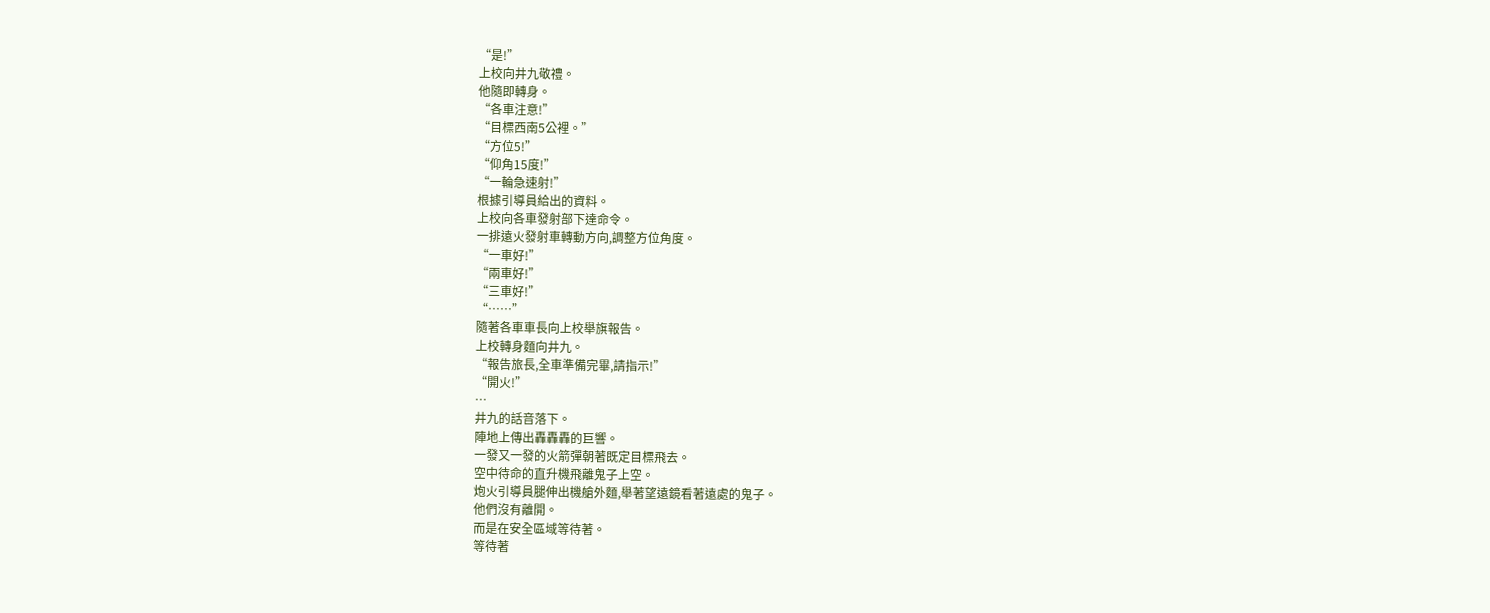“是!”
上校向井九敬禮。
他隨即轉身。
“各車注意!”
“目標西南5公裡。”
“方位5!”
“仰角15度!”
“一輪急速射!”
根據引導員給出的資料。
上校向各車發射部下達命令。
一排遠火發射車轉動方向,調整方位角度。
“一車好!”
“兩車好!”
“三車好!”
“……”
隨著各車車長向上校舉旗報告。
上校轉身麵向井九。
“報告旅長,全車準備完畢,請指示!”
“開火!”
…
井九的話音落下。
陣地上傳出轟轟轟的巨響。
一發又一發的火箭彈朝著既定目標飛去。
空中待命的直升機飛離鬼子上空。
炮火引導員腿伸出機艙外麵,舉著望遠鏡看著遠處的鬼子。
他們沒有離開。
而是在安全區域等待著。
等待著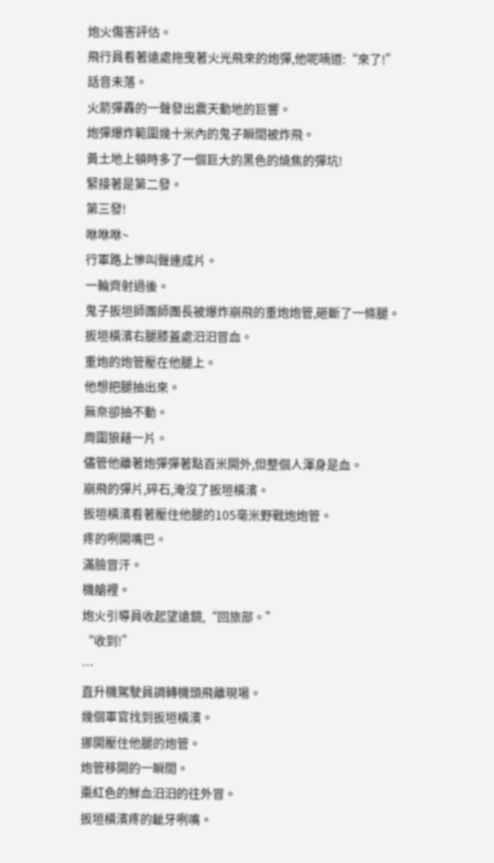炮火傷害評估。
飛行員看著遠處拖曳著火光飛來的炮彈,他呢喃道:“來了!”
話音未落。
火箭彈轟的一聲發出震天動地的巨響。
炮彈爆炸範圍幾十米內的鬼子瞬間被炸飛。
黃土地上頓時多了一個巨大的黑色的燒焦的彈坑!
緊接著是第二發。
第三發!
咻咻咻~
行軍路上慘叫聲連成片。
一輪齊射過後。
鬼子扳垣師團師團長被爆炸崩飛的重炮炮管,砸斷了一條腿。
扳垣橫濱右腿膝蓋處汩汩冒血。
重炮的炮管壓在他腿上。
他想把腿抽出來。
無奈卻抽不動。
周圍狼藉一片。
儘管他離著炮彈彈著點百米開外,但整個人渾身是血。
崩飛的彈片,碎石,淹沒了扳垣橫濱。
扳垣橫濱看著壓住他腿的105毫米野戰炮炮管。
疼的咧開嘴巴。
滿臉冒汗。
機艙裡。
炮火引導員收起望遠鏡,“回旅部。”
“收到!”
…
直升機駕駛員調轉機頭飛離現場。
幾個軍官找到扳垣橫濱。
挪開壓住他腿的炮管。
炮管移開的一瞬間。
棗紅色的鮮血汩汩的往外冒。
扳垣橫濱疼的齜牙咧嘴。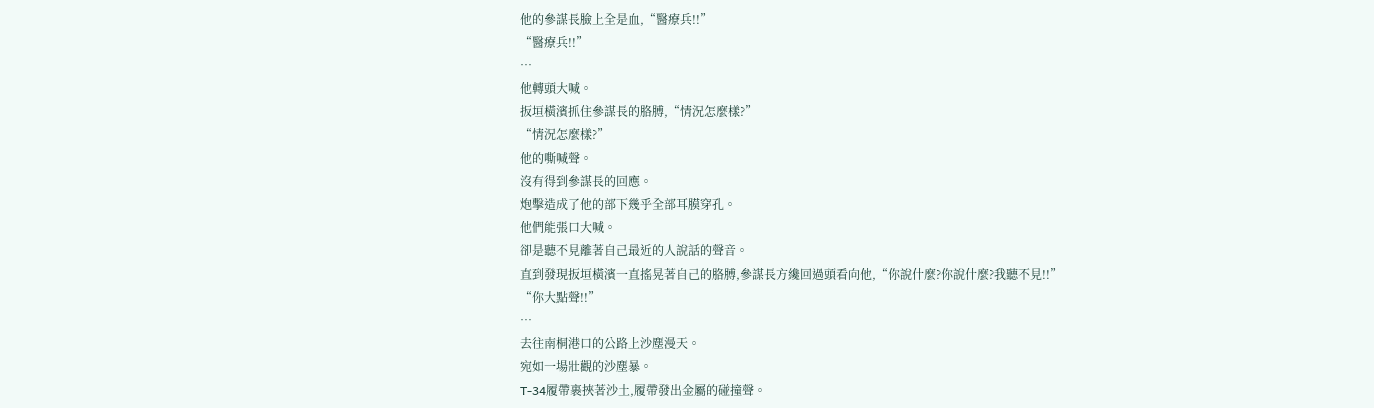他的參謀長臉上全是血,“醫療兵!!”
“醫療兵!!”
…
他轉頭大喊。
扳垣橫濱抓住參謀長的胳膊,“情況怎麼樣?”
“情況怎麼樣?”
他的嘶喊聲。
沒有得到參謀長的回應。
炮擊造成了他的部下幾乎全部耳膜穿孔。
他們能張口大喊。
卻是聽不見離著自己最近的人說話的聲音。
直到發現扳垣橫濱一直搖晃著自己的胳膊,參謀長方纔回過頭看向他,“你說什麼?你說什麼?我聽不見!!”
“你大點聲!!”
…
去往南桐港口的公路上沙塵漫天。
宛如一場壯觀的沙塵暴。
T-34履帶裹挾著沙土,履帶發出金屬的碰撞聲。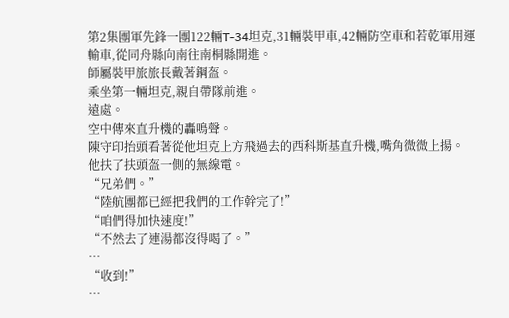第2集團軍先鋒一團122輛T-34坦克,31輛裝甲車,42輛防空車和若乾軍用運輸車,從同舟縣向南往南桐縣開進。
師屬裝甲旅旅長戴著鋼盔。
乘坐第一輛坦克,親自帶隊前進。
遠處。
空中傳來直升機的轟鳴聲。
陳守印抬頭看著從他坦克上方飛過去的西科斯基直升機,嘴角微微上揚。
他扶了扶頭盔一側的無線電。
“兄弟們。”
“陸航團都已經把我們的工作幹完了!”
“咱們得加快速度!”
“不然去了連湯都沒得喝了。”
…
“收到!”
…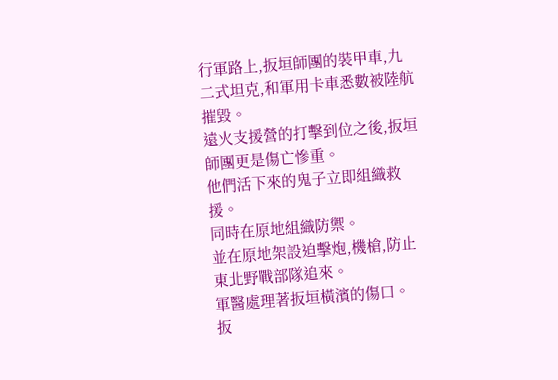行軍路上,扳垣師團的裝甲車,九二式坦克,和軍用卡車悉數被陸航摧毀。
遠火支援營的打擊到位之後,扳垣師團更是傷亡慘重。
他們活下來的鬼子立即組織救援。
同時在原地組織防禦。
並在原地架設迫擊炮,機槍,防止東北野戰部隊追來。
軍醫處理著扳垣橫濱的傷口。
扳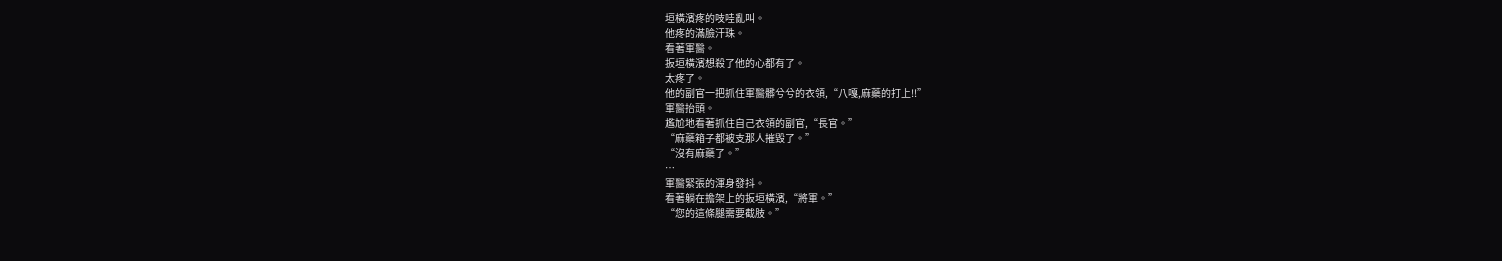垣橫濱疼的吱哇亂叫。
他疼的滿臉汗珠。
看著軍醫。
扳垣橫濱想殺了他的心都有了。
太疼了。
他的副官一把抓住軍醫髒兮兮的衣領,“八嘎,麻藥的打上!!”
軍醫抬頭。
尷尬地看著抓住自己衣領的副官,“長官。”
“麻藥箱子都被支那人摧毀了。”
“沒有麻藥了。”
…
軍醫緊張的渾身發抖。
看著躺在擔架上的扳垣橫濱,“將軍。”
“您的這條腿需要截肢。”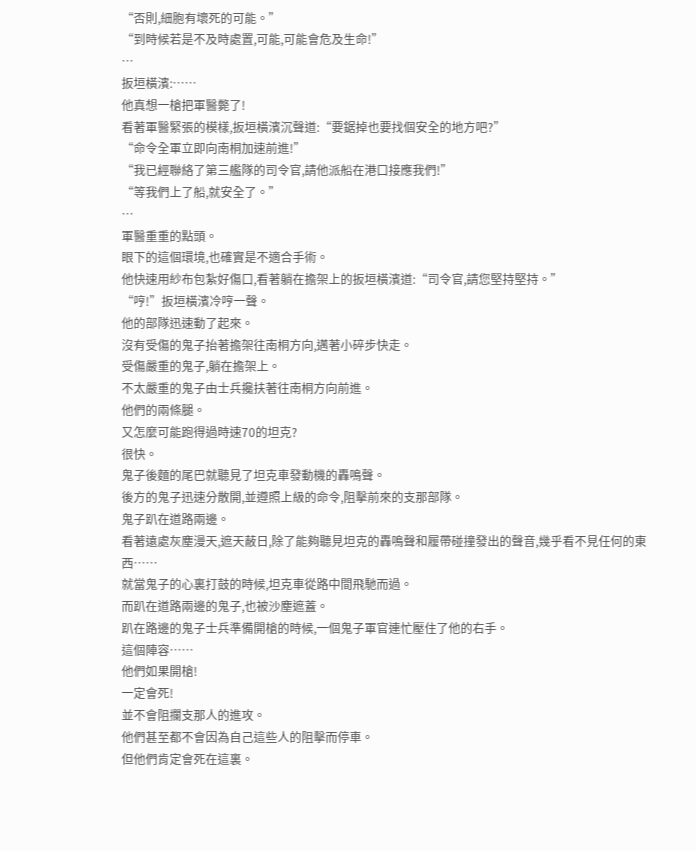“否則,細胞有壞死的可能。”
“到時候若是不及時處置,可能,可能會危及生命!”
…
扳垣橫濱:……
他真想一槍把軍醫斃了!
看著軍醫緊張的模樣,扳垣橫濱沉聲道:“要鋸掉也要找個安全的地方吧?”
“命令全軍立即向南桐加速前進!”
“我已經聯絡了第三艦隊的司令官,請他派船在港口接應我們!”
“等我們上了船,就安全了。”
…
軍醫重重的點頭。
眼下的這個環境,也確實是不適合手術。
他快速用紗布包紮好傷口,看著躺在擔架上的扳垣橫濱道:“司令官,請您堅持堅持。”
“哼!”扳垣橫濱冷哼一聲。
他的部隊迅速動了起來。
沒有受傷的鬼子抬著擔架往南桐方向,邁著小碎步快走。
受傷嚴重的鬼子,躺在擔架上。
不太嚴重的鬼子由士兵攙扶著往南桐方向前進。
他們的兩條腿。
又怎麼可能跑得過時速70的坦克?
很快。
鬼子後麵的尾巴就聽見了坦克車發動機的轟鳴聲。
後方的鬼子迅速分散開,並遵照上級的命令,阻擊前來的支那部隊。
鬼子趴在道路兩邊。
看著遠處灰塵漫天,遮天蔽日,除了能夠聽見坦克的轟鳴聲和履帶碰撞發出的聲音,幾乎看不見任何的東西……
就當鬼子的心裏打鼓的時候,坦克車從路中間飛馳而過。
而趴在道路兩邊的鬼子,也被沙塵遮蓋。
趴在路邊的鬼子士兵準備開槍的時候,一個鬼子軍官連忙壓住了他的右手。
這個陣容……
他們如果開槍!
一定會死!
並不會阻攔支那人的進攻。
他們甚至都不會因為自己這些人的阻擊而停車。
但他們肯定會死在這裏。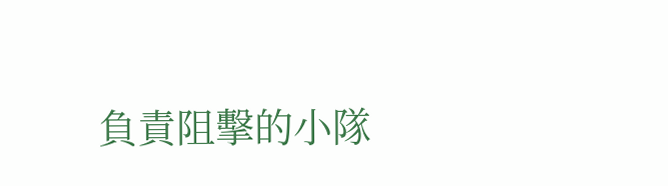負責阻擊的小隊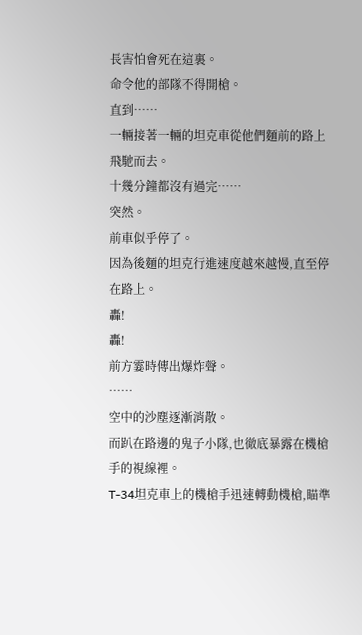長害怕會死在這裏。
命令他的部隊不得開槍。
直到……
一輛接著一輛的坦克車從他們麵前的路上飛馳而去。
十幾分鐘都沒有過完……
突然。
前車似乎停了。
因為後麵的坦克行進速度越來越慢,直至停在路上。
轟!
轟!
前方霎時傳出爆炸聲。
……
空中的沙塵逐漸消散。
而趴在路邊的鬼子小隊,也徹底暴露在機槍手的視線裡。
T-34坦克車上的機槍手迅速轉動機槍,瞄準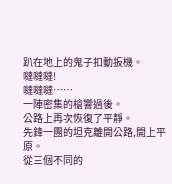趴在地上的鬼子扣動扳機。
噠噠噠!
噠噠噠……
一陣密集的槍響過後。
公路上再次恢復了平靜。
先鋒一團的坦克離開公路,開上平原。
從三個不同的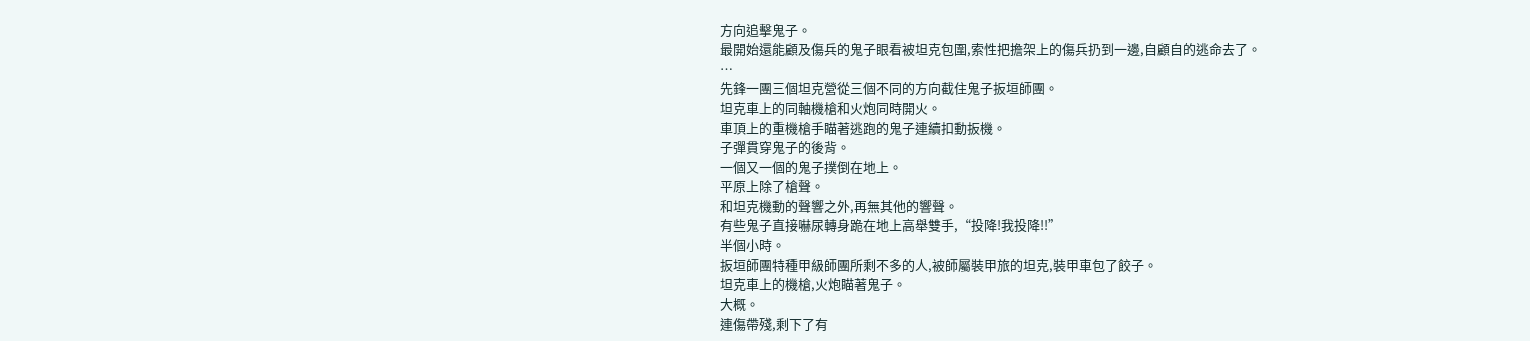方向追擊鬼子。
最開始還能顧及傷兵的鬼子眼看被坦克包圍,索性把擔架上的傷兵扔到一邊,自顧自的逃命去了。
…
先鋒一團三個坦克營從三個不同的方向截住鬼子扳垣師團。
坦克車上的同軸機槍和火炮同時開火。
車頂上的重機槍手瞄著逃跑的鬼子連續扣動扳機。
子彈貫穿鬼子的後背。
一個又一個的鬼子撲倒在地上。
平原上除了槍聲。
和坦克機動的聲響之外,再無其他的響聲。
有些鬼子直接嚇尿轉身跪在地上高舉雙手,“投降!我投降!!”
半個小時。
扳垣師團特種甲級師團所剩不多的人,被師屬裝甲旅的坦克,裝甲車包了餃子。
坦克車上的機槍,火炮瞄著鬼子。
大概。
連傷帶殘,剩下了有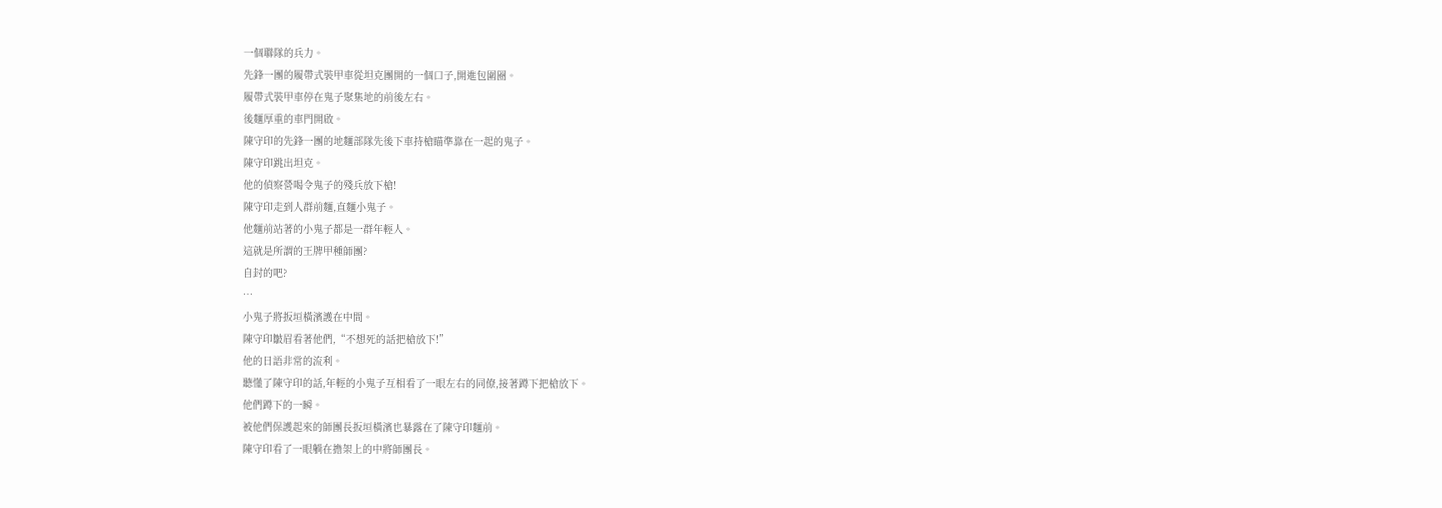一個聯隊的兵力。
先鋒一團的履帶式裝甲車從坦克團開的一個口子,開進包圍圈。
履帶式裝甲車停在鬼子聚集地的前後左右。
後麵厚重的車門開啟。
陳守印的先鋒一團的地麵部隊先後下車持槍瞄準靠在一起的鬼子。
陳守印跳出坦克。
他的偵察營喝令鬼子的殘兵放下槍!
陳守印走到人群前麵,直麵小鬼子。
他麵前站著的小鬼子都是一群年輕人。
這就是所謂的王牌甲種師團?
自封的吧?
…
小鬼子將扳垣橫濱護在中間。
陳守印皺眉看著他們,“不想死的話把槍放下!”
他的日語非常的流利。
聽懂了陳守印的話,年輕的小鬼子互相看了一眼左右的同僚,接著蹲下把槍放下。
他們蹲下的一瞬。
被他們保護起來的師團長扳垣橫濱也暴露在了陳守印麵前。
陳守印看了一眼躺在擔架上的中將師團長。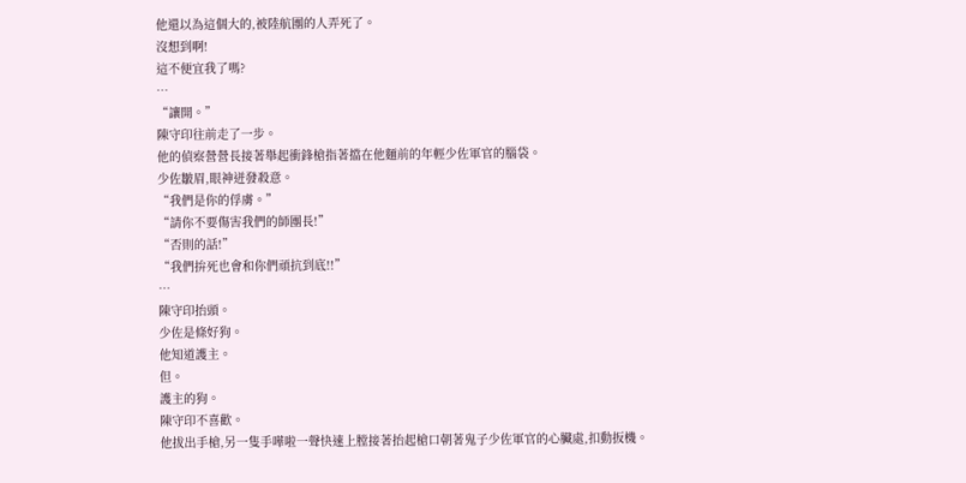他還以為這個大的,被陸航團的人弄死了。
沒想到啊!
這不便宜我了嗎?
…
“讓開。”
陳守印往前走了一步。
他的偵察營營長接著舉起衝鋒槍指著擋在他麵前的年輕少佐軍官的腦袋。
少佐皺眉,眼神迸發殺意。
“我們是你的俘虜。”
“請你不要傷害我們的師團長!”
“否則的話!”
“我們拚死也會和你們頑抗到底!!”
…
陳守印抬頭。
少佐是條好狗。
他知道護主。
但。
護主的狗。
陳守印不喜歡。
他拔出手槍,另一隻手嘩啦一聲快速上膛接著抬起槍口朝著鬼子少佐軍官的心臟處,扣動扳機。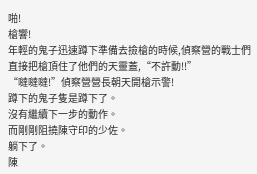啪!
槍響!
年輕的鬼子迅速蹲下準備去撿槍的時候,偵察營的戰士們直接把槍頂住了他們的天靈蓋,“不許動!!”
“噠噠噠!”偵察營營長朝天開槍示警!
蹲下的鬼子隻是蹲下了。
沒有繼續下一步的動作。
而剛剛阻撓陳守印的少佐。
躺下了。
陳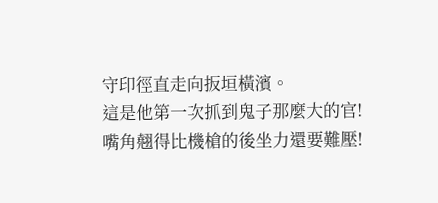守印徑直走向扳垣橫濱。
這是他第一次抓到鬼子那麼大的官!
嘴角翹得比機槍的後坐力還要難壓!